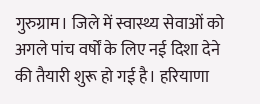गुरुग्राम। जिले में स्वास्थ्य सेवाओं को अगले पांच वर्षों के लिए नई दिशा देने की तैयारी शुरू हो गई है। हरियाणा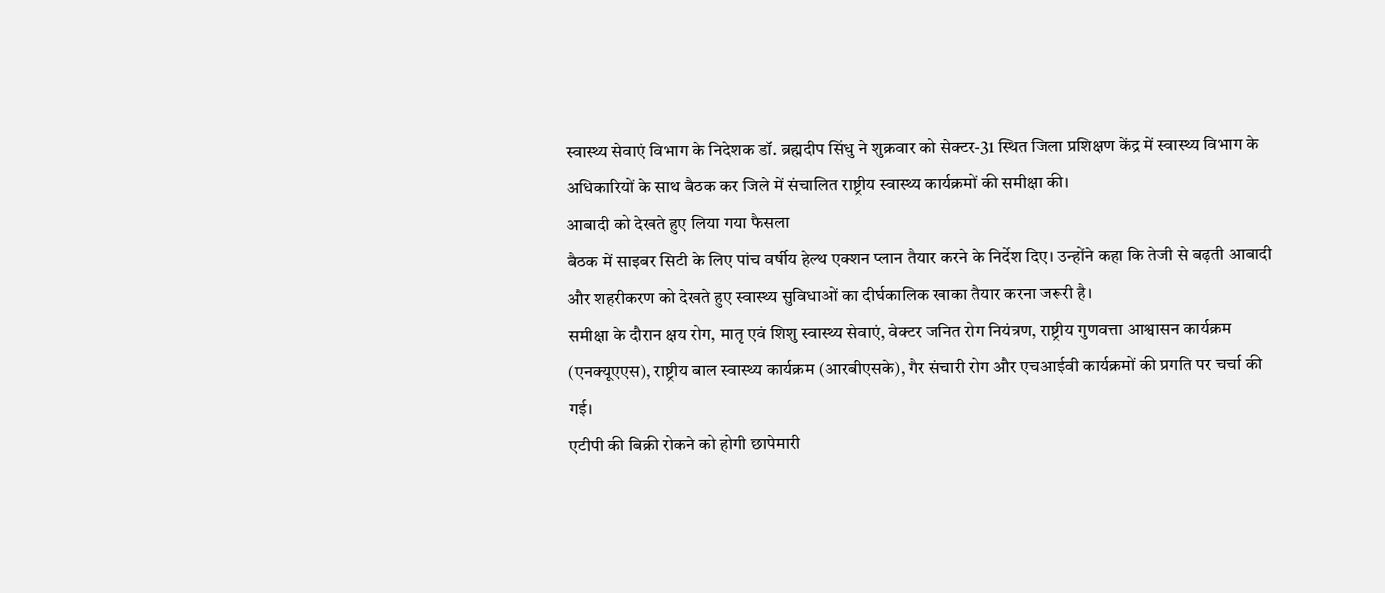स्वास्थ्य सेवाएं विभाग के निदेशक डॉ. ब्रह्मदीप सिंधु ने शुक्रवार को सेक्टर-31 स्थित जिला प्रशिक्षण केंद्र में स्वास्थ्य विभाग के अधिकारियों के साथ बैठक कर जिले में संचालित राष्ट्रीय स्वास्थ्य कार्यक्रमों की समीक्षा की।
आबादी को देखते हुए लिया गया फैसला
बैठक में साइबर सिटी के लिए पांच वर्षीय हेल्थ एक्शन प्लान तैयार करने के निर्देश दिए। उन्होंने कहा कि तेजी से बढ़ती आबादी और शहरीकरण को देखते हुए स्वास्थ्य सुविधाओं का दीर्घकालिक खाका तैयार करना जरूरी है।
समीक्षा के दौरान क्षय रोग, मातृ एवं शिशु स्वास्थ्य सेवाएं, वेक्टर जनित रोग नियंत्रण, राष्ट्रीय गुणवत्ता आश्वासन कार्यक्रम (एनक्यूएएस), राष्ट्रीय बाल स्वास्थ्य कार्यक्रम (आरबीएसके), गैर संचारी रोग और एचआईवी कार्यक्रमों की प्रगति पर चर्चा की गई।
एटीपी की बिक्री रोकने को होगी छापेमारी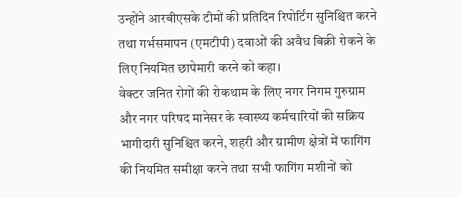उन्होंने आरबीएसके टीमों की प्रतिदिन रिपोर्टिंग सुनिश्चित करने तथा गर्भसमापन (एमटीपी) दवाओं की अवैध बिक्री रोकने के लिए नियमित छापेमारी करने को कहा।
वेक्टर जनित रोगों की रोकथाम के लिए नगर निगम गुरुग्राम और नगर परिषद मानेसर के स्वास्थ्य कर्मचारियों की सक्रिय भागीदारी सुनिश्चित करने, शहरी और ग्रामीण क्षेत्रों में फागिंग की नियमित समीक्षा करने तथा सभी फागिंग मशीनों को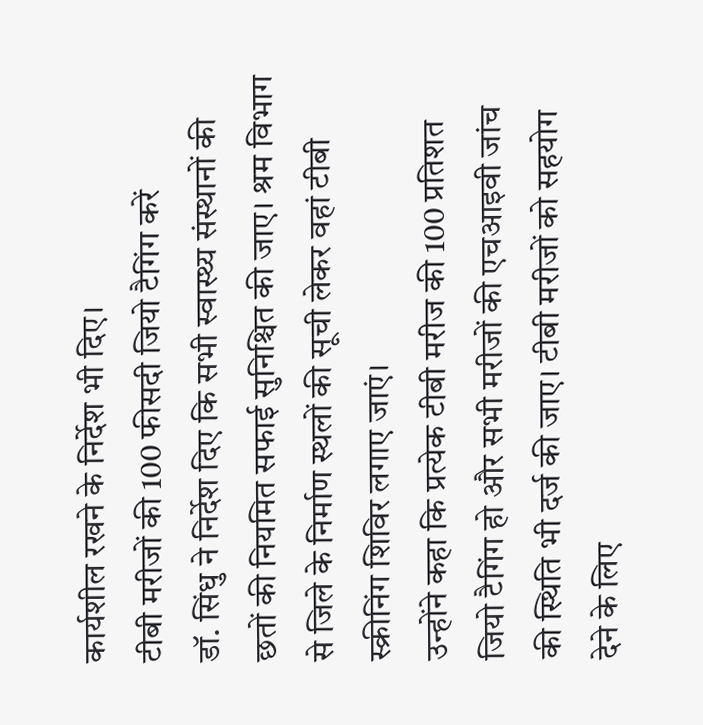कार्यशील रखने के निर्देश भी दिए।
टीबी मरीजों की 100 फीसदी जियो टैगिंग करें
डॉ. सिंधु ने निर्देश दिए कि सभी स्वास्थ्य संस्थानों की छतों की नियमित सफाई सुनिश्चित की जाए। श्रम विभाग से जिले के निर्माण स्थलों की सूची लेकर वहां टीबी स्क्रीनिंग शिविर लगाए जाएं।
उन्होंने कहा कि प्रत्येक टीबी मरीज की 100 प्रतिशत जियो टैगिंग हो और सभी मरीजों की एचआइवी जांच की स्थिति भी दर्ज की जाए। टीबी मरीजों को सहयोग देने के लिए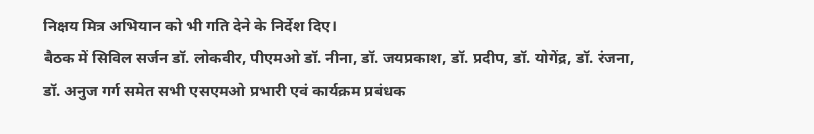निक्षय मित्र अभियान को भी गति देने के निर्देश दिए।
बैठक में सिविल सर्जन डॉ. लोकवीर, पीएमओ डॉ. नीना, डॉ. जयप्रकाश, डॉ. प्रदीप, डॉ. योगेंद्र, डॉ. रंजना, डॉ. अनुज गर्ग समेत सभी एसएमओ प्रभारी एवं कार्यक्रम प्रबंधक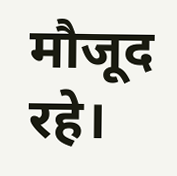मौजूद रहे।